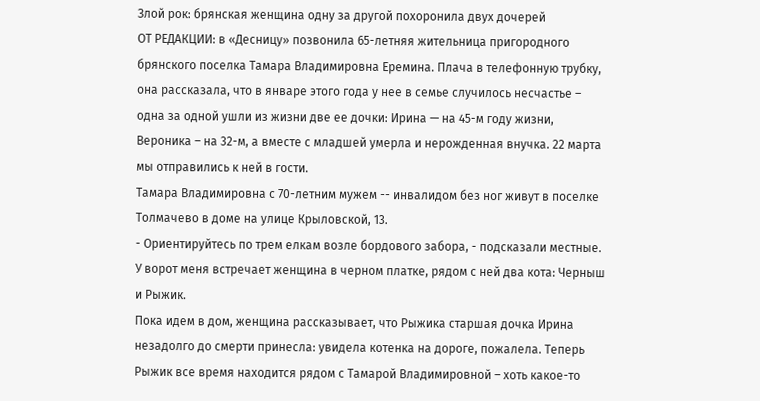Злой рок: брянская женщина одну за другой похоронила двух дочерей
ОТ РЕДАКЦИИ: в «Десницу» позвонила 65-летняя жительница пригородного брянского поселка Тамара Владимировна Еремина. Плача в телефонную трубку, она рассказала, что в январе этого года у нее в семье случилось несчастье – одна за одной ушли из жизни две ее дочки: Ирина — на 45-м году жизни, Вероника – на 32-м, а вместе с младшей умерла и нерожденная внучка. 22 марта мы отправились к ней в гости.
Тамара Владимировна с 70-летним мужем -- инвалидом без ног живут в поселке Толмачево в доме на улице Крыловской, 13.
- Ориентируйтесь по трем елкам возле бордового забора, - подсказали местные. У ворот меня встречает женщина в черном платке, рядом с ней два кота: Черныш и Рыжик.
Пока идем в дом, женщина рассказывает, что Рыжика старшая дочка Ирина незадолго до смерти принесла: увидела котенка на дороге, пожалела. Теперь Рыжик все время находится рядом с Тамарой Владимировной – хоть какое-то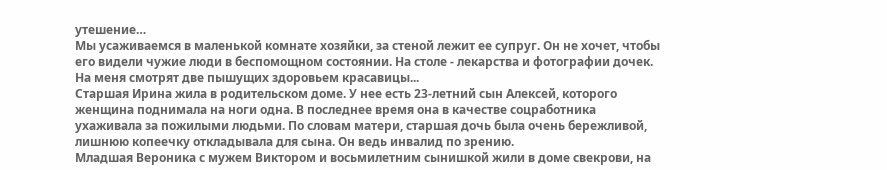утешение…
Мы усаживаемся в маленькой комнате хозяйки, за стеной лежит ее супруг. Он не хочет, чтобы его видели чужие люди в беспомощном состоянии. На столе - лекарства и фотографии дочек. На меня смотрят две пышущих здоровьем красавицы...
Старшая Ирина жила в родительском доме. У нее есть 23-летний сын Алексей, которого женщина поднимала на ноги одна. В последнее время она в качестве соцработника ухаживала за пожилыми людьми. По словам матери, старшая дочь была очень бережливой, лишнюю копеечку откладывала для сына. Он ведь инвалид по зрению.
Младшая Вероника с мужем Виктором и восьмилетним сынишкой жили в доме свекрови, на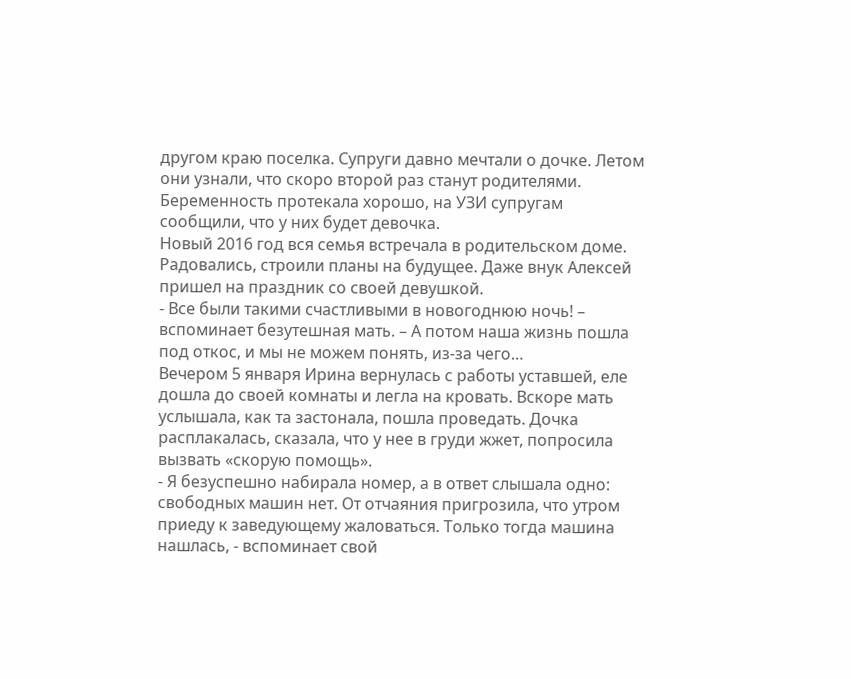другом краю поселка. Супруги давно мечтали о дочке. Летом они узнали, что скоро второй раз станут родителями. Беременность протекала хорошо, на УЗИ супругам сообщили, что у них будет девочка.
Новый 2016 год вся семья встречала в родительском доме. Радовались, строили планы на будущее. Даже внук Алексей пришел на праздник со своей девушкой.
- Все были такими счастливыми в новогоднюю ночь! – вспоминает безутешная мать. – А потом наша жизнь пошла под откос, и мы не можем понять, из-за чего…
Вечером 5 января Ирина вернулась с работы уставшей, еле дошла до своей комнаты и легла на кровать. Вскоре мать услышала, как та застонала, пошла проведать. Дочка расплакалась, сказала, что у нее в груди жжет, попросила вызвать «скорую помощь».
- Я безуспешно набирала номер, а в ответ слышала одно: свободных машин нет. От отчаяния пригрозила, что утром приеду к заведующему жаловаться. Только тогда машина нашлась, - вспоминает свой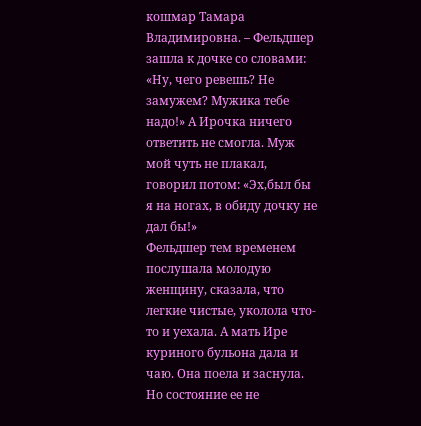кошмар Тамара Владимировна. – Фельдшер зашла к дочке со словами: «Ну, чего ревешь? Не замужем? Мужика тебе надо!» А Ирочка ничего ответить не смогла. Муж мой чуть не плакал, говорил потом: «Эх,был бы я на ногах, в обиду дочку не дал бы!»
Фельдшер тем временем послушала молодую женщину, сказала, что легкие чистые, уколола что-то и уехала. А мать Ире куриного бульона дала и чаю. Она поела и заснула. Но состояние ее не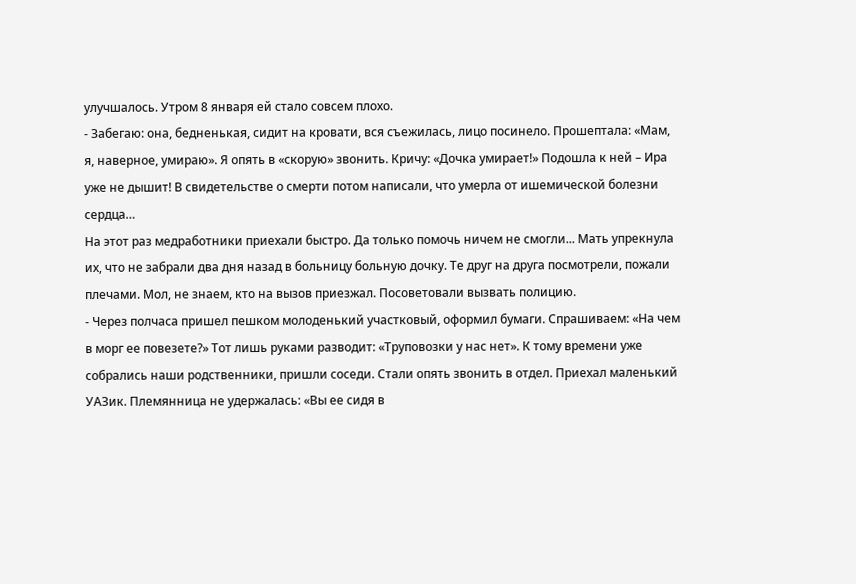улучшалось. Утром 8 января ей стало совсем плохо.
- Забегаю: она, бедненькая, сидит на кровати, вся съежилась, лицо посинело. Прошептала: «Мам, я, наверное, умираю». Я опять в «скорую» звонить. Кричу: «Дочка умирает!» Подошла к ней – Ира уже не дышит! В свидетельстве о смерти потом написали, что умерла от ишемической болезни сердца…
На этот раз медработники приехали быстро. Да только помочь ничем не смогли... Мать упрекнула их, что не забрали два дня назад в больницу больную дочку. Те друг на друга посмотрели, пожали плечами. Мол, не знаем, кто на вызов приезжал. Посоветовали вызвать полицию.
- Через полчаса пришел пешком молоденький участковый, оформил бумаги. Спрашиваем: «На чем в морг ее повезете?» Тот лишь руками разводит: «Труповозки у нас нет». К тому времени уже собрались наши родственники, пришли соседи. Стали опять звонить в отдел. Приехал маленький УАЗик. Племянница не удержалась: «Вы ее сидя в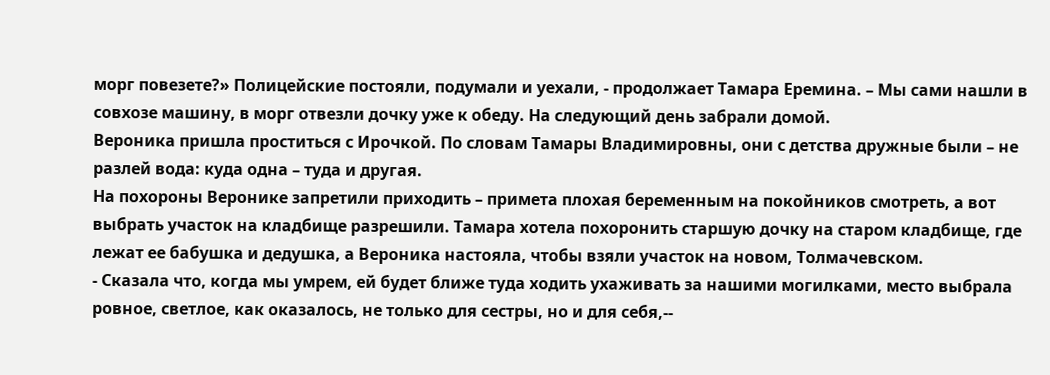морг повезете?» Полицейские постояли, подумали и уехали, - продолжает Тамара Еремина. – Мы сами нашли в совхозе машину, в морг отвезли дочку уже к обеду. На следующий день забрали домой.
Вероника пришла проститься с Ирочкой. По словам Тамары Владимировны, они с детства дружные были – не разлей вода: куда одна – туда и другая.
На похороны Веронике запретили приходить – примета плохая беременным на покойников смотреть, а вот выбрать участок на кладбище разрешили. Тамара хотела похоронить старшую дочку на старом кладбище, где лежат ее бабушка и дедушка, а Вероника настояла, чтобы взяли участок на новом, Толмачевском.
- Сказала что, когда мы умрем, ей будет ближе туда ходить ухаживать за нашими могилками, место выбрала ровное, светлое, как оказалось, не только для сестры, но и для себя,--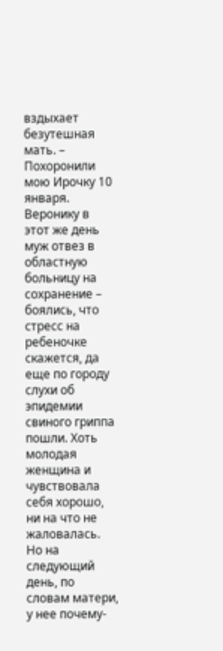вздыхает безутешная мать. – Похоронили мою Ирочку 10 января.
Веронику в этот же день муж отвез в областную больницу на сохранение – боялись, что стресс на ребеночке скажется, да еще по городу слухи об эпидемии свиного гриппа пошли. Хоть молодая женщина и чувствовала себя хорошо, ни на что не жаловалась.
Но на следующий день, по словам матери, у нее почему-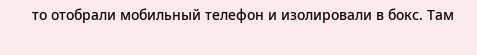то отобрали мобильный телефон и изолировали в бокс. Там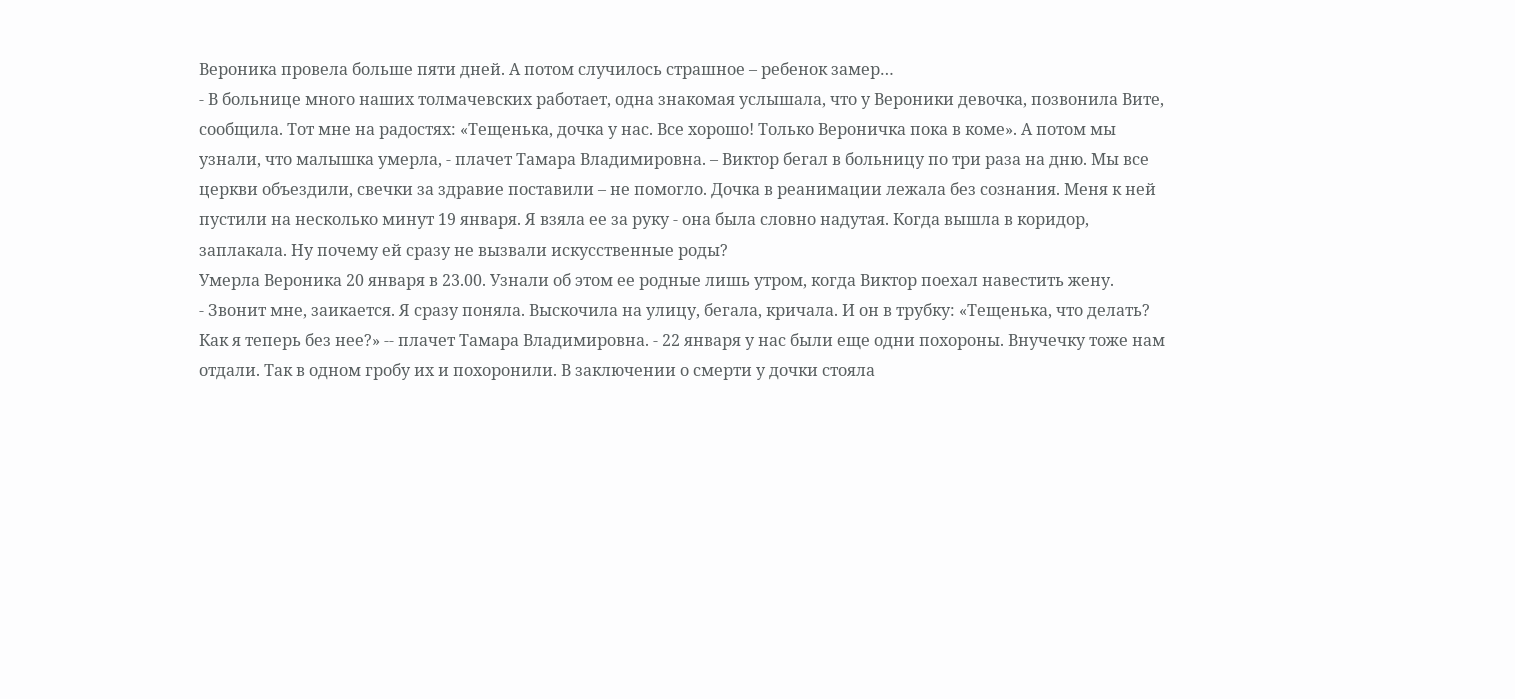Вероника провела больше пяти дней. А потом случилось страшное – ребенок замер…
- В больнице много наших толмачевских работает, одна знакомая услышала, что у Вероники девочка, позвонила Вите, сообщила. Тот мне на радостях: «Тещенька, дочка у нас. Все хорошо! Только Вероничка пока в коме». А потом мы узнали, что малышка умерла, - плачет Тамара Владимировна. – Виктор бегал в больницу по три раза на дню. Мы все церкви объездили, свечки за здравие поставили – не помогло. Дочка в реанимации лежала без сознания. Меня к ней пустили на несколько минут 19 января. Я взяла ее за руку - она была словно надутая. Когда вышла в коридор, заплакала. Ну почему ей сразу не вызвали искусственные роды?
Умерла Вероника 20 января в 23.00. Узнали об этом ее родные лишь утром, когда Виктор поехал навестить жену.
- Звонит мне, заикается. Я сразу поняла. Выскочила на улицу, бегала, кричала. И он в трубку: «Тещенька, что делать? Как я теперь без нее?» -- плачет Тамара Владимировна. - 22 января у нас были еще одни похороны. Внучечку тоже нам отдали. Так в одном гробу их и похоронили. В заключении о смерти у дочки стояла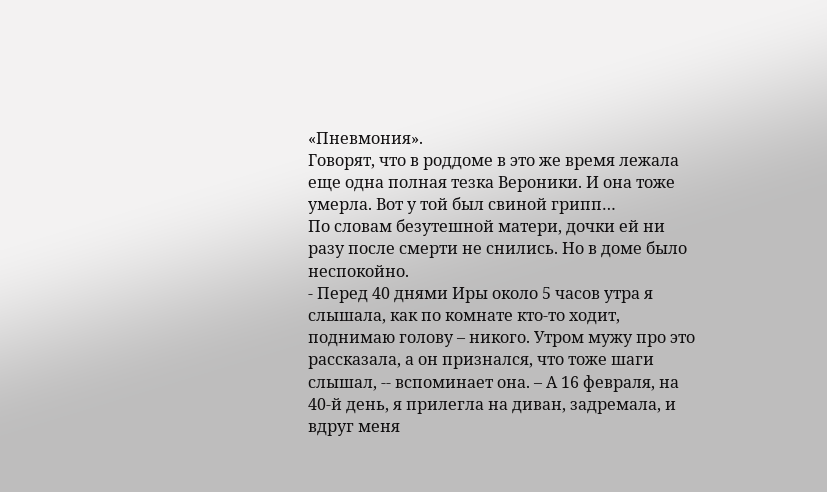«Пневмония».
Говорят, что в роддоме в это же время лежала еще одна полная тезка Вероники. И она тоже умерла. Вот у той был свиной грипп…
По словам безутешной матери, дочки ей ни разу после смерти не снились. Но в доме было неспокойно.
- Перед 40 днями Иры около 5 часов утра я слышала, как по комнате кто-то ходит, поднимаю голову – никого. Утром мужу про это рассказала, а он признался, что тоже шаги слышал, -- вспоминает она. – А 16 февраля, на 40-й день, я прилегла на диван, задремала, и вдруг меня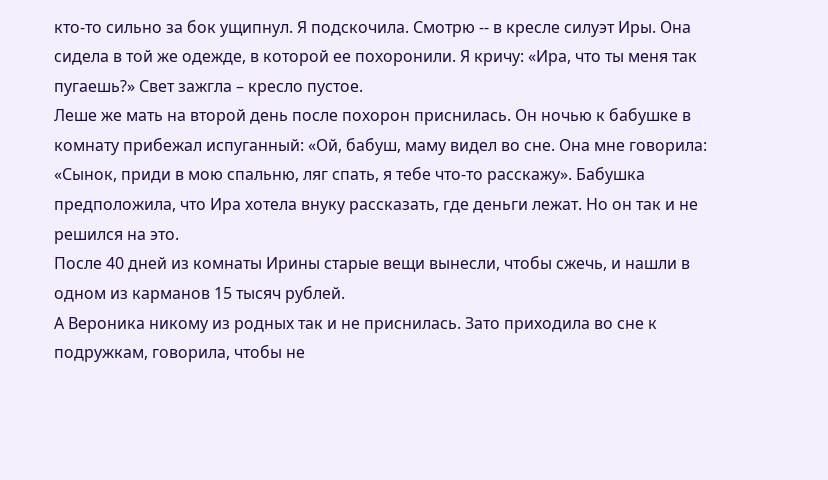кто-то сильно за бок ущипнул. Я подскочила. Смотрю -- в кресле силуэт Иры. Она сидела в той же одежде, в которой ее похоронили. Я кричу: «Ира, что ты меня так пугаешь?» Свет зажгла – кресло пустое.
Леше же мать на второй день после похорон приснилась. Он ночью к бабушке в комнату прибежал испуганный: «Ой, бабуш, маму видел во сне. Она мне говорила: «Сынок, приди в мою спальню, ляг спать, я тебе что-то расскажу». Бабушка предположила, что Ира хотела внуку рассказать, где деньги лежат. Но он так и не решился на это.
После 40 дней из комнаты Ирины старые вещи вынесли, чтобы сжечь, и нашли в одном из карманов 15 тысяч рублей.
А Вероника никому из родных так и не приснилась. Зато приходила во сне к подружкам, говорила, чтобы не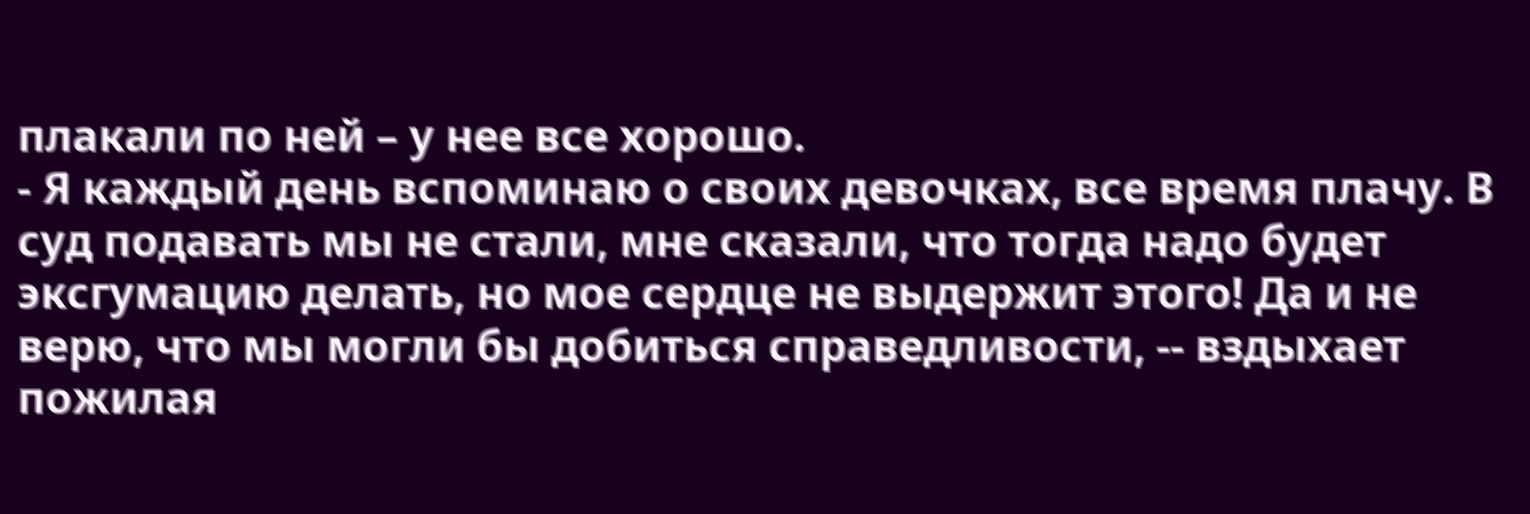плакали по ней – у нее все хорошо.
- Я каждый день вспоминаю о своих девочках, все время плачу. В суд подавать мы не стали, мне сказали, что тогда надо будет эксгумацию делать, но мое сердце не выдержит этого! Да и не верю, что мы могли бы добиться справедливости, -- вздыхает пожилая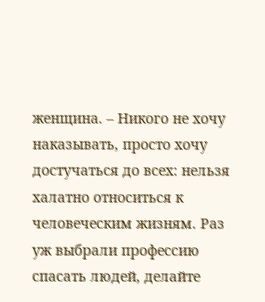женщина. – Никого не хочу наказывать, просто хочу достучаться до всех: нельзя халатно относиться к человеческим жизням. Раз уж выбрали профессию спасать людей, делайте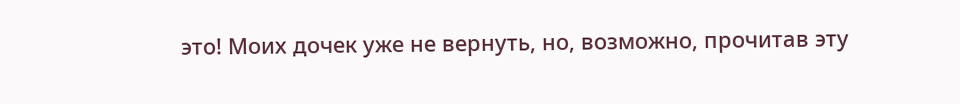это! Моих дочек уже не вернуть, но, возможно, прочитав эту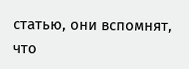статью, они вспомнят, что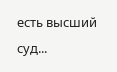есть высший суд...